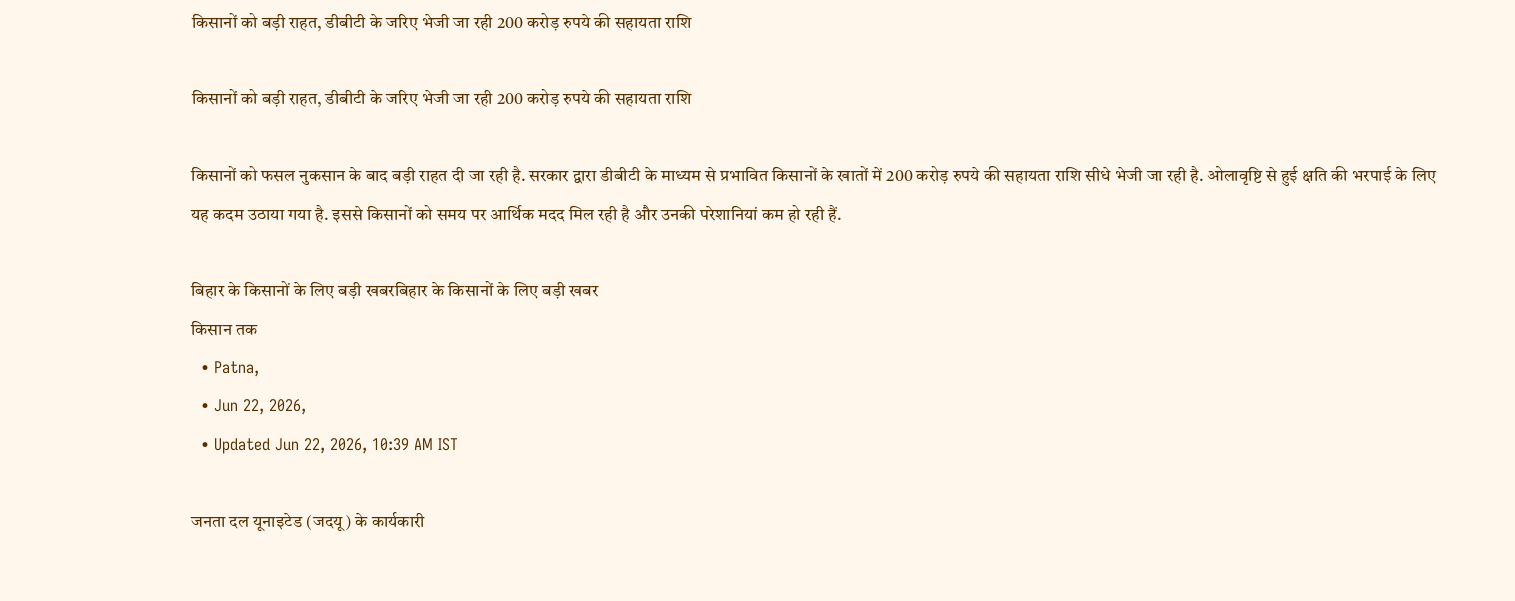किसानों को बड़ी राहत, डीबीटी के जरिए भेजी जा रही 200 करोड़ रुपये की सहायता राशि

किसानों को बड़ी राहत, डीबीटी के जरिए भेजी जा रही 200 करोड़ रुपये की सहायता राशि

किसानों को फसल नुकसान के बाद बड़ी राहत दी जा रही है. सरकार द्वारा डीबीटी के माध्यम से प्रभावित किसानों के खातों में 200 करोड़ रुपये की सहायता राशि सीधे भेजी जा रही है. ओलावृष्टि से हुई क्षति की भरपाई के लिए यह कदम उठाया गया है. इससे किसानों को समय पर आर्थिक मदद मिल रही है और उनकी परेशानियां कम हो रही हैं.

बिहार के किसानों के लिए बड़ी खबरबिहार के किसानों के लिए बड़ी खबर
क‍िसान तक
  • Patna,
  • Jun 22, 2026,
  • Updated Jun 22, 2026, 10:39 AM IST

जनता दल यूनाइटेड (जदयू) के कार्यकारी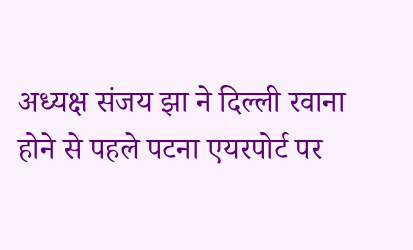अध्यक्ष संजय झा ने दिल्ली रवाना होने से पहले पटना एयरपोर्ट पर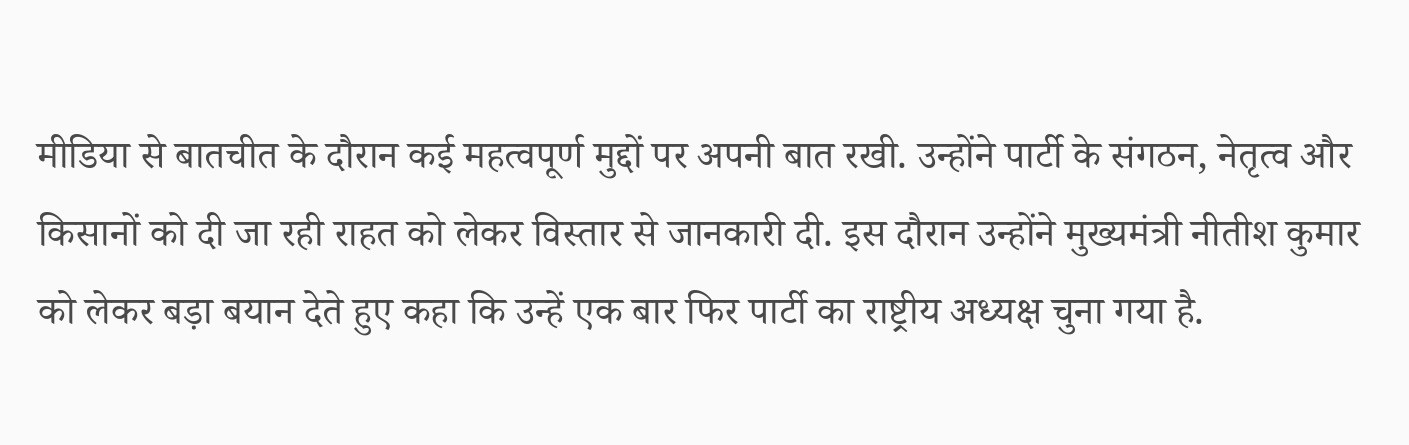मीडिया से बातचीत के दौरान कई महत्वपूर्ण मुद्दों पर अपनी बात रखी. उन्होंने पार्टी के संगठन, नेतृत्व और किसानों को दी जा रही राहत को लेकर विस्तार से जानकारी दी. इस दौरान उन्होंने मुख्यमंत्री नीतीश कुमार को लेकर बड़ा बयान देते हुए कहा कि उन्हें एक बार फिर पार्टी का राष्ट्रीय अध्यक्ष चुना गया है.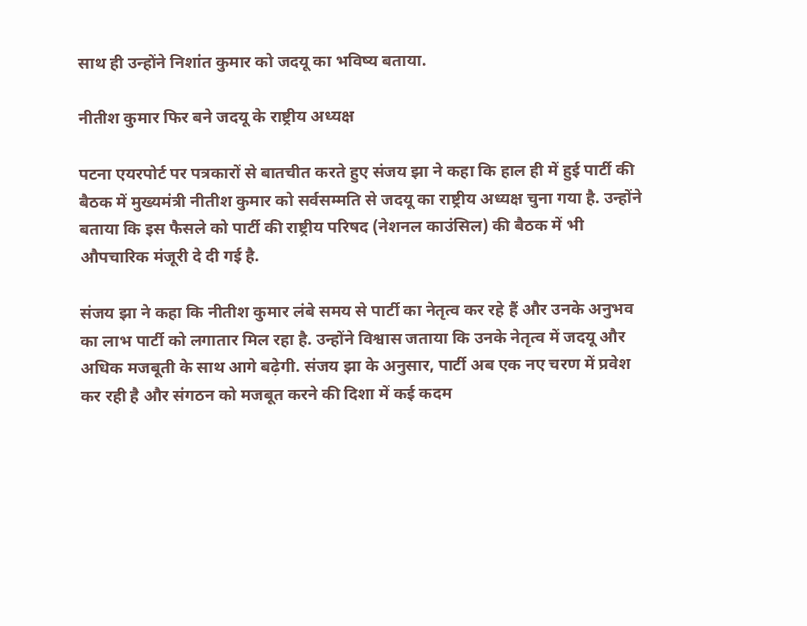साथ ही उन्होंने निशांत कुमार को जदयू का भविष्य बताया.

नीतीश कुमार फिर बने जदयू के राष्ट्रीय अध्यक्ष

पटना एयरपोर्ट पर पत्रकारों से बातचीत करते हुए संजय झा ने कहा कि हाल ही में हुई पार्टी की बैठक में मुख्यमंत्री नीतीश कुमार को सर्वसम्मति से जदयू का राष्ट्रीय अध्यक्ष चुना गया है. उन्होंने बताया कि इस फैसले को पार्टी की राष्ट्रीय परिषद (नेशनल काउंसिल) की बैठक में भी औपचारिक मंजूरी दे दी गई है.

संजय झा ने कहा कि नीतीश कुमार लंबे समय से पार्टी का नेतृत्व कर रहे हैं और उनके अनुभव का लाभ पार्टी को लगातार मिल रहा है. उन्होंने विश्वास जताया कि उनके नेतृत्व में जदयू और अधिक मजबूती के साथ आगे बढ़ेगी. संजय झा के अनुसार, पार्टी अब एक नए चरण में प्रवेश कर रही है और संगठन को मजबूत करने की दिशा में कई कदम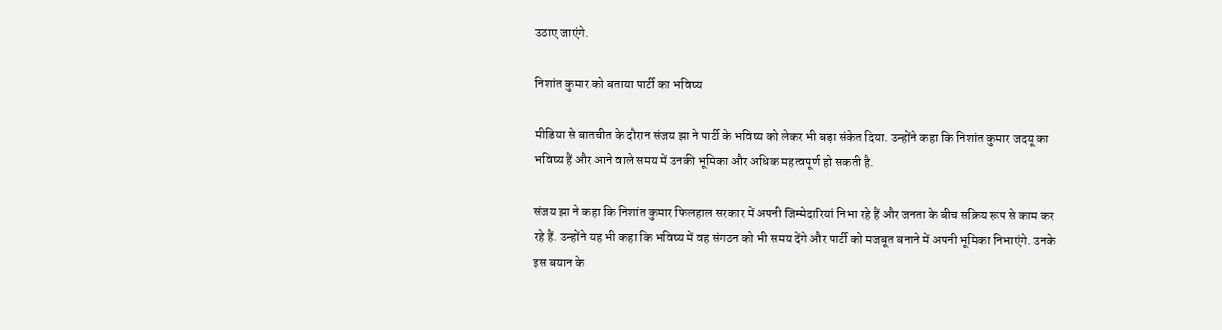उठाए जाएंगे.

निशांत कुमार को बताया पार्टी का भविष्य

मीडिया से बातचीत के दौरान संजय झा ने पार्टी के भविष्य को लेकर भी बड़ा संकेत दिया. उन्होंने कहा कि निशांत कुमार जदयू का भविष्य हैं और आने वाले समय में उनकी भूमिका और अधिक महत्वपूर्ण हो सकती है.

संजय झा ने कहा कि निशांत कुमार फिलहाल सरकार में अपनी जिम्मेदारियां निभा रहे हैं और जनता के बीच सक्रिय रूप से काम कर रहे हैं. उन्होंने यह भी कहा कि भविष्य में वह संगठन को भी समय देंगे और पार्टी को मजबूत बनाने में अपनी भूमिका निभाएंगे. उनके इस बयान के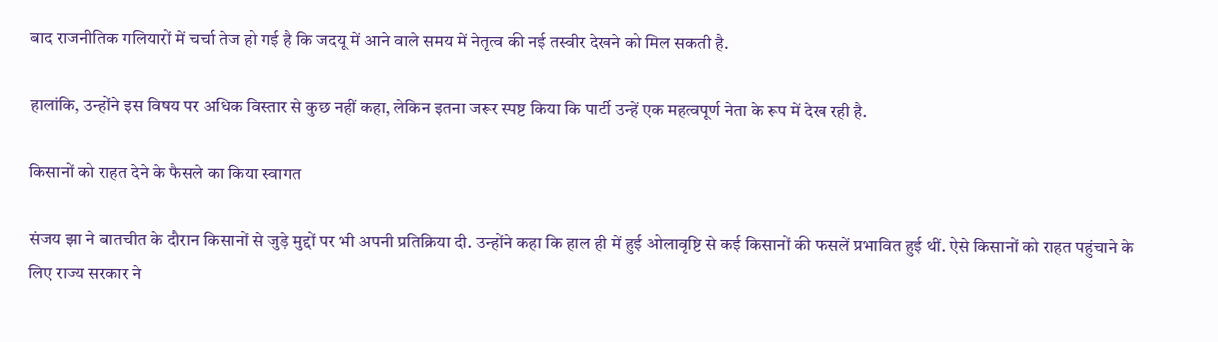बाद राजनीतिक गलियारों में चर्चा तेज हो गई है कि जदयू में आने वाले समय में नेतृत्व की नई तस्वीर देखने को मिल सकती है.

हालांकि, उन्होंने इस विषय पर अधिक विस्तार से कुछ नहीं कहा, लेकिन इतना जरूर स्पष्ट किया कि पार्टी उन्हें एक महत्वपूर्ण नेता के रूप में देख रही है.

किसानों को राहत देने के फैसले का किया स्वागत

संजय झा ने बातचीत के दौरान किसानों से जुड़े मुद्दों पर भी अपनी प्रतिक्रिया दी. उन्होंने कहा कि हाल ही में हुई ओलावृष्टि से कई किसानों की फसलें प्रभावित हुई थीं. ऐसे किसानों को राहत पहुंचाने के लिए राज्य सरकार ने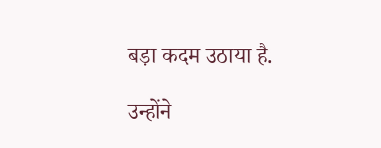बड़ा कदम उठाया है.

उन्होंने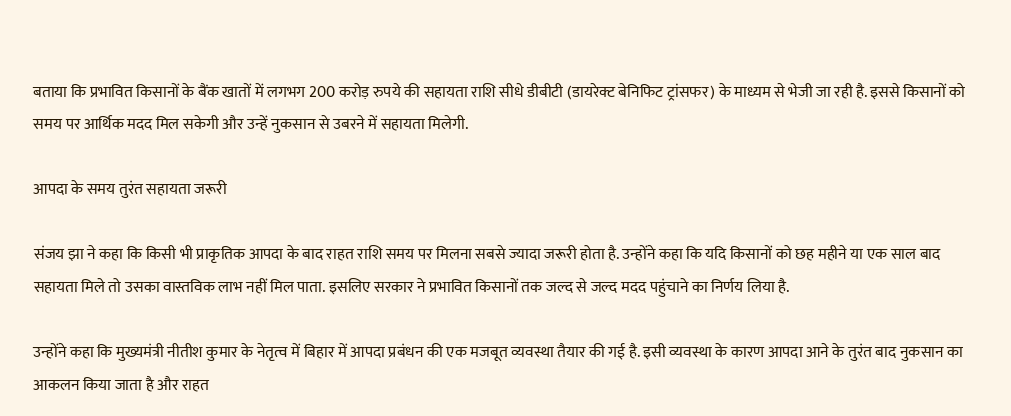बताया कि प्रभावित किसानों के बैंक खातों में लगभग 200 करोड़ रुपये की सहायता राशि सीधे डीबीटी (डायरेक्ट बेनिफिट ट्रांसफर) के माध्यम से भेजी जा रही है. इससे किसानों को समय पर आर्थिक मदद मिल सकेगी और उन्हें नुकसान से उबरने में सहायता मिलेगी.

आपदा के समय तुरंत सहायता जरूरी

संजय झा ने कहा कि किसी भी प्राकृतिक आपदा के बाद राहत राशि समय पर मिलना सबसे ज्यादा जरूरी होता है. उन्होंने कहा कि यदि किसानों को छह महीने या एक साल बाद सहायता मिले तो उसका वास्तविक लाभ नहीं मिल पाता. इसलिए सरकार ने प्रभावित किसानों तक जल्द से जल्द मदद पहुंचाने का निर्णय लिया है.

उन्होंने कहा कि मुख्यमंत्री नीतीश कुमार के नेतृत्व में बिहार में आपदा प्रबंधन की एक मजबूत व्यवस्था तैयार की गई है. इसी व्यवस्था के कारण आपदा आने के तुरंत बाद नुकसान का आकलन किया जाता है और राहत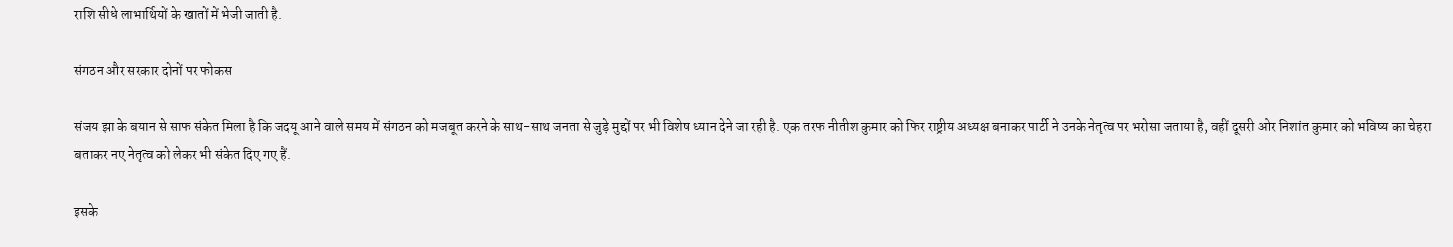राशि सीधे लाभार्थियों के खातों में भेजी जाती है.

संगठन और सरकार दोनों पर फोकस

संजय झा के बयान से साफ संकेत मिला है कि जदयू आने वाले समय में संगठन को मजबूत करने के साथ-साथ जनता से जुड़े मुद्दों पर भी विशेष ध्यान देने जा रही है. एक तरफ नीतीश कुमार को फिर राष्ट्रीय अध्यक्ष बनाकर पार्टी ने उनके नेतृत्व पर भरोसा जताया है, वहीं दूसरी ओर निशांत कुमार को भविष्य का चेहरा बताकर नए नेतृत्व को लेकर भी संकेत दिए गए हैं.

इसके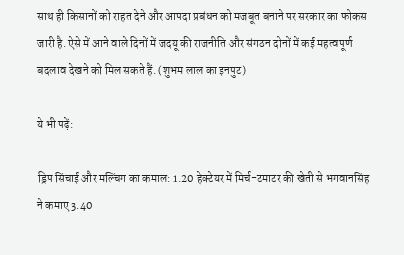साथ ही किसानों को राहत देने और आपदा प्रबंधन को मजबूत बनाने पर सरकार का फोकस जारी है. ऐसे में आने वाले दिनों में जदयू की राजनीति और संगठन दोनों में कई महत्वपूर्ण बदलाव देखने को मिल सकते हैं. (शुभम लाल का इनपुट)

ये भी पढ़ें:

ड्रिप सिंचाई और मल्चिंग का कमाल: 1.20 हेक्टेयर में मिर्च-टमाटर की खेती से भगवानसिंह ने कमाए 3.40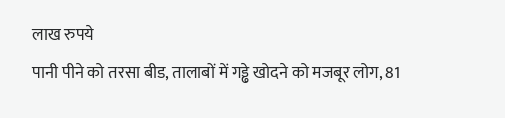लाख रुपये
पानी पीने को तरसा बीड, तालाबों में गड्ढे खोदने को मजबूर लोग, 81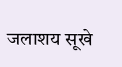जलाशय सूखे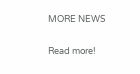MORE NEWS

Read more!